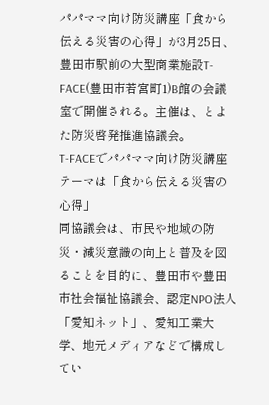パパママ向け防災講座「食から伝える災害の心得」が3月25日、豊田市駅前の大型商業施設T-FACE(豊田市若宮町1)B館の会議室で開催される。主催は、とよた防災啓発推進協議会。
T-FACEでパパママ向け防災講座 テーマは「食から伝える災害の心得」
同協議会は、市民や地域の防災・減災意識の向上と普及を図ることを目的に、豊田市や豊田市社会福祉協議会、認定NPO法人「愛知ネット」、愛知工業大学、地元メディアなどで構成してい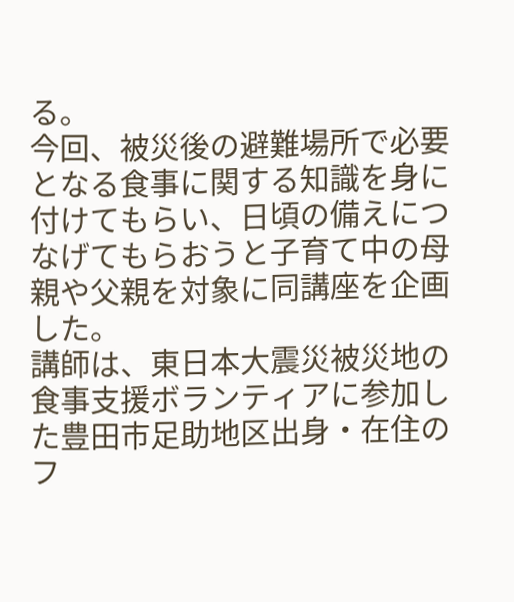る。
今回、被災後の避難場所で必要となる食事に関する知識を身に付けてもらい、日頃の備えにつなげてもらおうと子育て中の母親や父親を対象に同講座を企画した。
講師は、東日本大震災被災地の食事支援ボランティアに参加した豊田市足助地区出身・在住のフ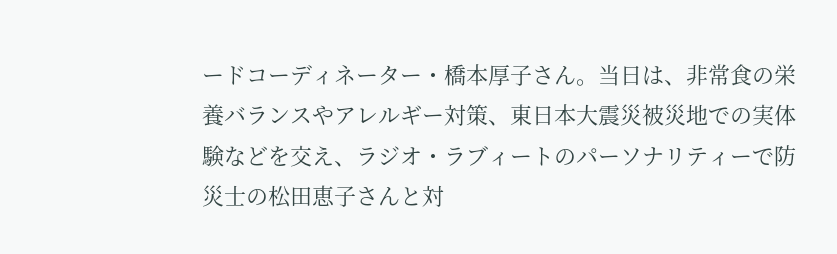ードコーディネーター・橋本厚子さん。当日は、非常食の栄養バランスやアレルギー対策、東日本大震災被災地での実体験などを交え、ラジオ・ラブィートのパーソナリティーで防災士の松田恵子さんと対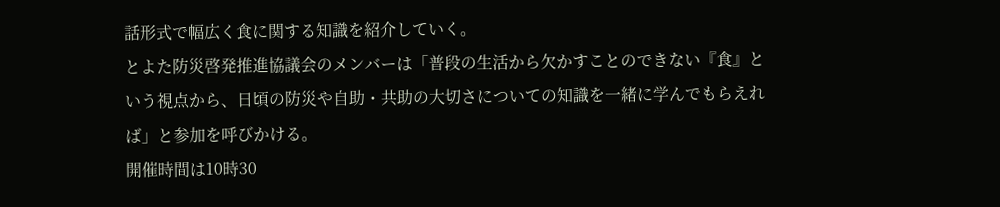話形式で幅広く食に関する知識を紹介していく。
とよた防災啓発推進協議会のメンバーは「普段の生活から欠かすことのできない『食』という視点から、日頃の防災や自助・共助の大切さについての知識を一緒に学んでもらえれば」と参加を呼びかける。
開催時間は10時30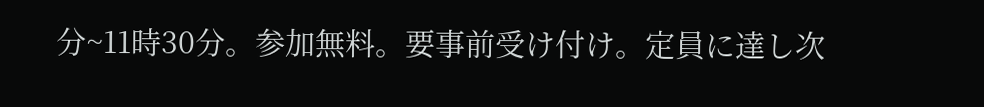分~11時30分。参加無料。要事前受け付け。定員に達し次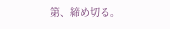第、締め切る。